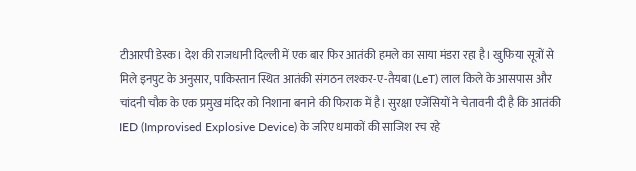टीआरपी डेस्क। देश की राजधानी दिल्ली में एक बार फिर आतंकी हमले का साया मंडरा रहा है। खुफिया सूत्रों से मिले इनपुट के अनुसार, पाकिस्तान स्थित आतंकी संगठन लश्कर-ए-तैयबा (LeT) लाल किले के आसपास और चांदनी चौक के एक प्रमुख मंदिर को निशाना बनाने की फिराक में है। सुरक्षा एजेंसियों ने चेतावनी दी है कि आतंकी IED (Improvised Explosive Device) के जरिए धमाकों की साजिश रच रहे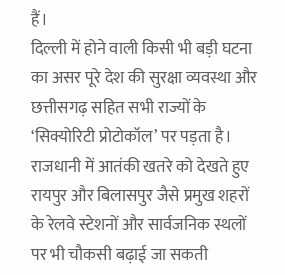हैं।
दिल्ली में होने वाली किसी भी बड़ी घटना का असर पूरे देश की सुरक्षा व्यवस्था और छत्तीसगढ़ सहित सभी राज्यों के ‘सिक्योरिटी प्रोटोकॉल’ पर पड़ता है। राजधानी में आतंकी खतरे को देखते हुए रायपुर और बिलासपुर जैसे प्रमुख शहरों के रेलवे स्टेशनों और सार्वजनिक स्थलों पर भी चौकसी बढ़ाई जा सकती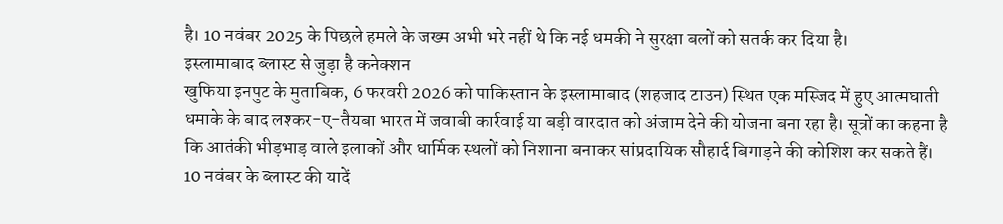है। 10 नवंबर 2025 के पिछले हमले के जख्म अभी भरे नहीं थे कि नई धमकी ने सुरक्षा बलों को सतर्क कर दिया है।
इस्लामाबाद ब्लास्ट से जुड़ा है कनेक्शन
खुफिया इनपुट के मुताबिक, 6 फरवरी 2026 को पाकिस्तान के इस्लामाबाद (शहजाद टाउन) स्थित एक मस्जिद में हुए आत्मघाती धमाके के बाद लश्कर-ए-तैयबा भारत में जवाबी कार्रवाई या बड़ी वारदात को अंजाम देने की योजना बना रहा है। सूत्रों का कहना है कि आतंकी भीड़भाड़ वाले इलाकों और धार्मिक स्थलों को निशाना बनाकर सांप्रदायिक सौहार्द बिगाड़ने की कोशिश कर सकते हैं।
10 नवंबर के ब्लास्ट की यादें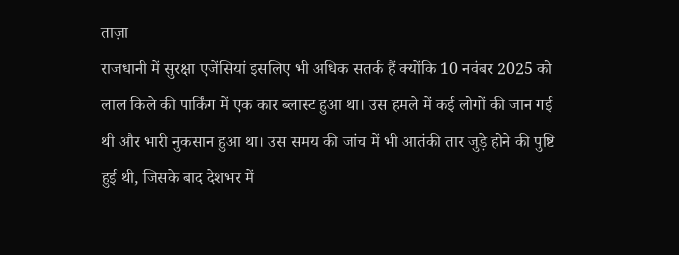ताज़ा
राजधानी में सुरक्षा एजेंसियां इसलिए भी अधिक सतर्क हैं क्योंकि 10 नवंबर 2025 को लाल किले की पार्किंग में एक कार ब्लास्ट हुआ था। उस हमले में कई लोगों की जान गई थी और भारी नुकसान हुआ था। उस समय की जांच में भी आतंकी तार जुड़े होने की पुष्टि हुई थी, जिसके बाद देशभर में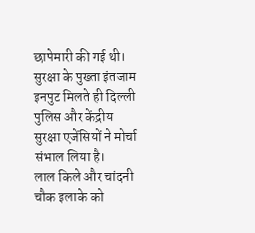छापेमारी की गई थी।
सुरक्षा के पुख्ता इंतजाम
इनपुट मिलते ही दिल्ली पुलिस और केंद्रीय सुरक्षा एजेंसियों ने मोर्चा संभाल लिया है।
लाल किले और चांदनी चौक इलाके को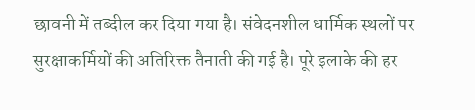छावनी में तब्दील कर दिया गया है। संवेदनशील धार्मिक स्थलों पर सुरक्षाकर्मियों की अतिरिक्त तैनाती की गई है। पूरे इलाके की हर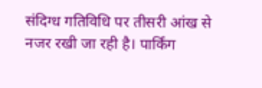संदिग्ध गतिविधि पर तीसरी आंख से नजर रखी जा रही है। पार्किंग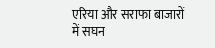एरिया और सराफा बाजारों में सघन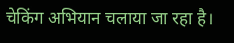चेकिंग अभियान चलाया जा रहा है।